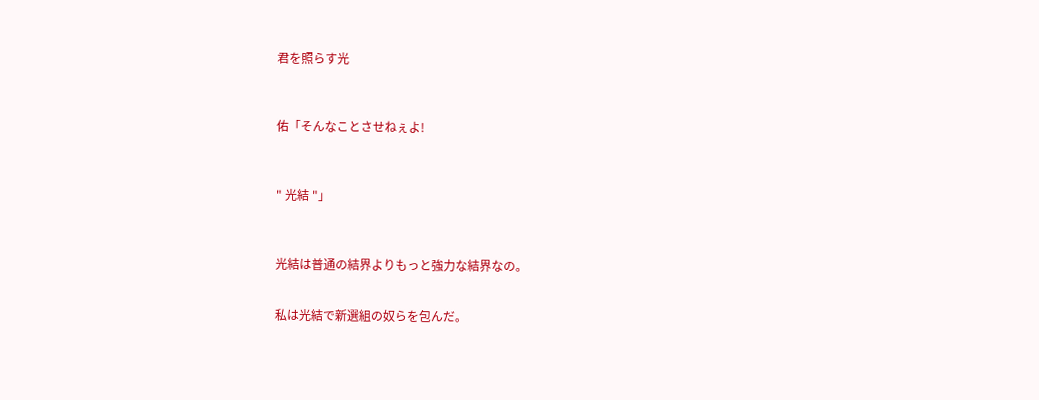君を照らす光



佑「そんなことさせねぇよ!



" 光結 "」



光結は普通の結界よりもっと強力な結界なの。


私は光結で新選組の奴らを包んだ。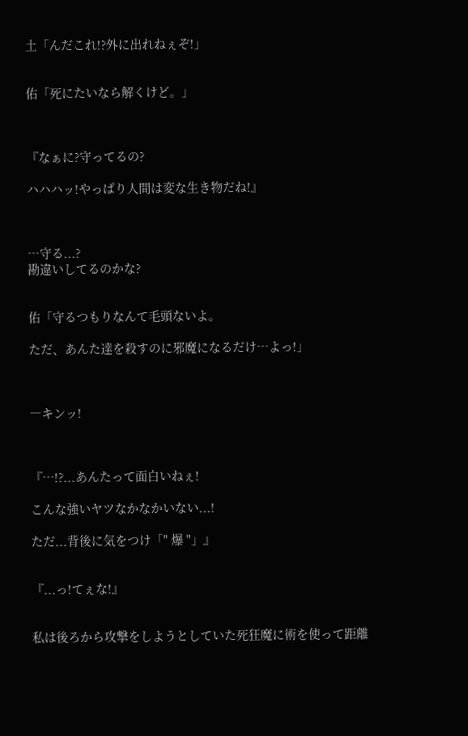土「んだこれ!?外に出れねぇぞ!」


佑「死にたいなら解くけど。」



『なぁに?守ってるの?

ハハハッ!やっぱり人間は変な生き物だね!』



…守る...?
勘違いしてるのかな?


佑「守るつもりなんて毛頭ないよ。

ただ、あんた達を殺すのに邪魔になるだけ…よっ!」



―キンッ!



『…!?...あんたって面白いねぇ!

こんな強いヤツなかなかいない...!

ただ...背後に気をつけ「" 爆 "」』


『...っ!てぇな!』


私は後ろから攻撃をしようとしていた死狂魔に術を使って距離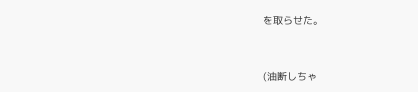を取らせた。



(油断しちゃ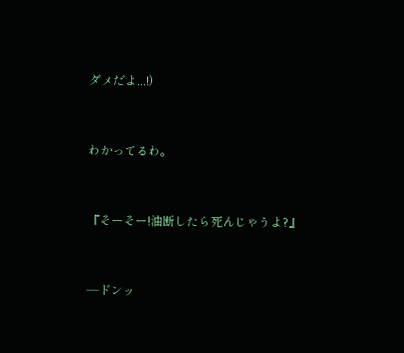ダメだよ...!)


わかってるわ。


『そーそー!油断したら死んじゃうよ?』


―ドンッ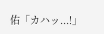佑「カハッ...!」